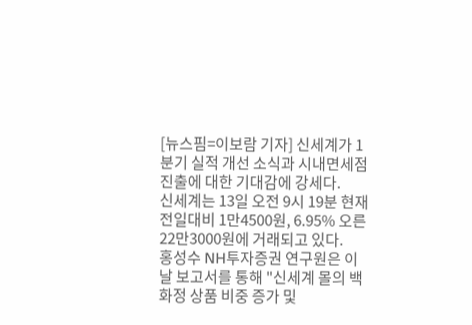[뉴스핌=이보람 기자] 신세계가 1분기 실적 개선 소식과 시내면세점 진출에 대한 기대감에 강세다.
신세계는 13일 오전 9시 19분 현재 전일대비 1만4500원, 6.95% 오른 22만3000원에 거래되고 있다.
홍성수 NH투자증권 연구원은 이날 보고서를 통해 "신세계 몰의 백화정 상품 비중 증가 및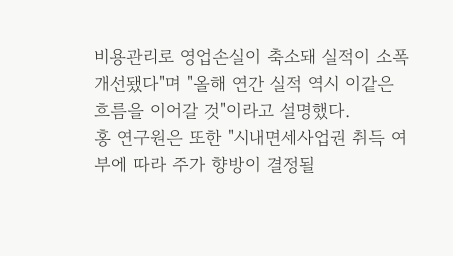비용관리로 영업손실이 축소돼 실적이 소폭 개선됐다"며 "올해 연간 실적 역시 이같은 흐름을 이어갈 것"이라고 설명했다.
홍 연구원은 또한 "시내면세사업권 취득 여부에 따라 주가 향방이 결정될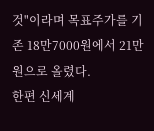것"이라며 목표주가를 기존 18만7000원에서 21만원으로 올렸다.
한편 신세계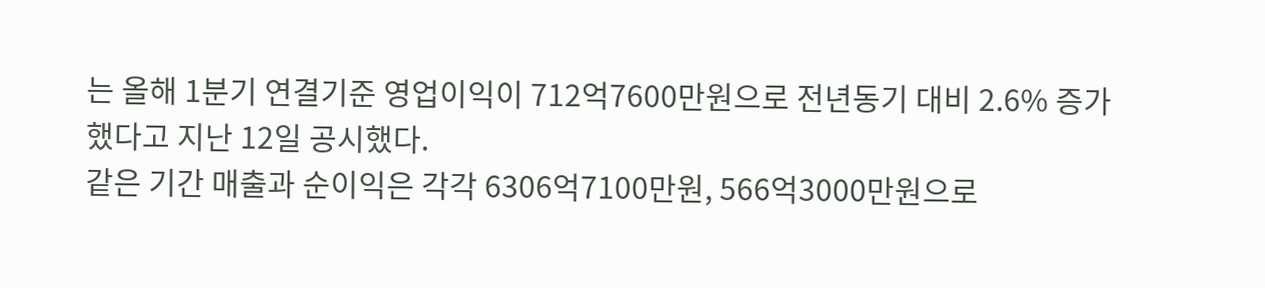는 올해 1분기 연결기준 영업이익이 712억7600만원으로 전년동기 대비 2.6% 증가했다고 지난 12일 공시했다.
같은 기간 매출과 순이익은 각각 6306억7100만원, 566억3000만원으로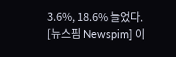3.6%, 18.6% 늘었다.
[뉴스핌 Newspim] 이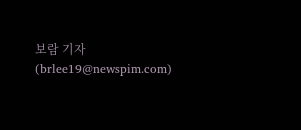보람 기자 (brlee19@newspim.com)